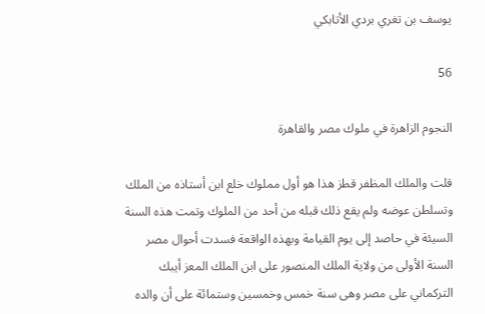يوسف بن تغري بردي الأتابكي

56

النجوم الزاهرة في ملوك مصر والقاهرة

قلت والملك المظفر قطز هذا هو أول مملوك خلع ابن أستاذه من الملك وتسلطن عوضه ولم يقع ذلك قبله من أحد من الملوك وتمت هذه السنة السيئة في حاصد إلى يوم القيامة وبهذه الواقعة فسدت أحوال مصر السنة الأولى من ولاية الملك المنصور على ابن الملك المعز أيبك التركماني على مصر وهى سنة خمس وخمسين وستمائة على أن والده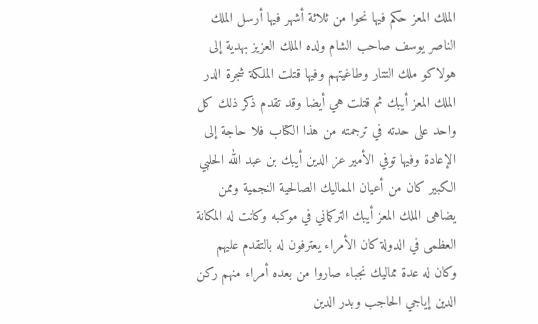الملك المعز حكم فيها نحوا من ثلاثة أشهر فيها أرسل الملك الناصر يوسف صاحب الشام ولده الملك العزيز بهدية إلى هولاكو ملك التتار وطاغيتهم وفيها قتلت الملكة شجرة الدر الملك المعز أيبك ثم قتلت هي أيضا وقد تقدم ذكر ذلك كل واحد على حدته في ترجمته من هذا الكتاب فلا حاجة إلى الإعادة وفيها توفي الأمير عز الدين أيبك بن عبد الله الحلبي الكبير كان من أعيان المماليك الصالحية النجمية وممن يضاهى الملك المعز أيبك التركماني في موكبه وكانت له المكانة العظمى في الدولة كان الأمراء يعترفون له بالتقدم عليهم وكان له عدة مماليك نجباء صاروا من بعده أمراء منهم ركن الدين إياجي الحاجب وبدر الدين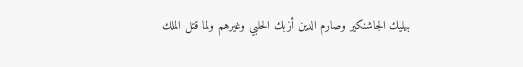بيليك الجاشنكير وصارم الدين أزبك الحلبي وغيرهم ولما قتل الملك